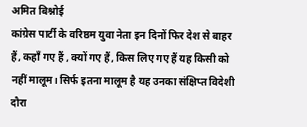अमित बिश्नोई
कांग्रेस पार्टी के वरिष्ठम युवा नेता इन दिनों फिर देश से बाहर हैं, कहाँ गए हैं , क्यों गए हैं, किस लिए गए हैं यह किसी को नहीं मालूम। सिर्फ इतना मालूम है यह उनका संक्षिप्त विदेशी दौरा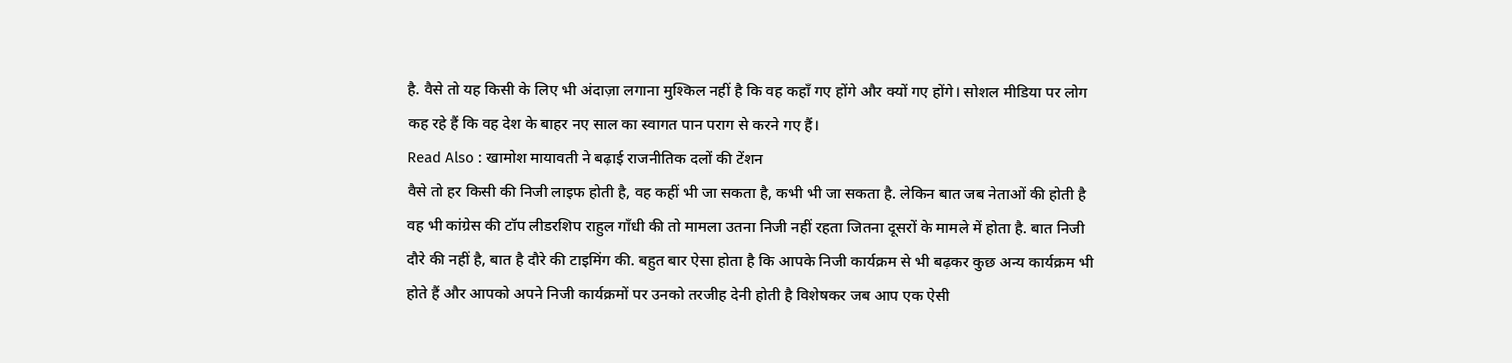है. वैसे तो यह किसी के लिए भी अंदाज़ा लगाना मुश्किल नहीं है कि वह कहाँ गए होंगे और क्यों गए होंगे। सोशल मीडिया पर लोग कह रहे हैं कि वह देश के बाहर नए साल का स्वागत पान पराग से करने गए हैं।
Read Also : खामोश मायावती ने बढ़ाई राजनीतिक दलों की टेंशन
वैसे तो हर किसी की निजी लाइफ होती है, वह कहीं भी जा सकता है, कभी भी जा सकता है. लेकिन बात जब नेताओं की होती है वह भी कांग्रेस की टॉप लीडरशिप राहुल गाँधी की तो मामला उतना निजी नहीं रहता जितना दूसरों के मामले में होता है. बात निजी दौरे की नहीं है, बात है दौरे की टाइमिंग की. बहुत बार ऐसा होता है कि आपके निजी कार्यक्रम से भी बढ़कर कुछ अन्य कार्यक्रम भी होते हैं और आपको अपने निजी कार्यक्रमों पर उनको तरजीह देनी होती है विशेषकर जब आप एक ऐसी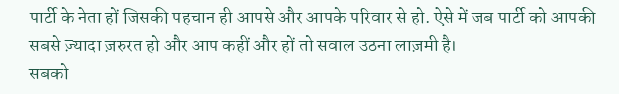पार्टी के नेता हों जिसकी पहचान ही आपसे और आपके परिवार से हो. ऐसे में जब पार्टी को आपकी सबसे ज़्यादा ज़रुरत हो और आप कहीं और हों तो सवाल उठना लाज़मी है।
सबको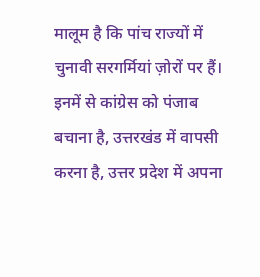मालूम है कि पांच राज्यों में चुनावी सरगर्मियां ज़ोरों पर हैं। इनमें से कांग्रेस को पंजाब बचाना है, उत्तरखंड में वापसी करना है, उत्तर प्रदेश में अपना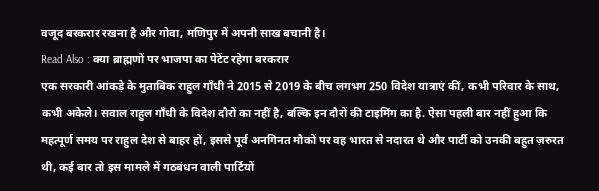वजूद बरकरार रखना है और गोवा, मणिपुर में अपनी साख बचानी है।
Read Also : क्या ब्राह्मणों पर भाजपा का पेटेंट रहेगा बरकरार
एक सरकारी आंकड़े के मुताबिक राहुल गाँधी ने 2015 से 2019 के बीच लगभग 250 विदेश यात्राएं कीं, कभी परिवार के साथ, कभी अकेले। सवाल राहुल गाँधी के विदेश दौरों का नहीं है, बल्कि इन दौरों की टाइमिंग का है. ऐसा पहली बार नहीं हुआ कि महत्पूर्ण समय पर राहुल देश से बाहर हों, इससे पूर्व अनगिनत मौकों पर वह भारत से नदारत थे और पार्टी को उनकी बहुत ज़रुरत थी, कई बार तो इस मामले में गठबंधन वाली पार्टियों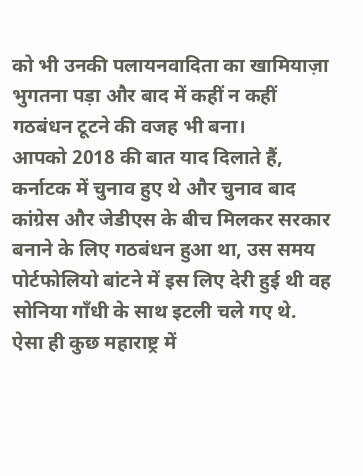को भी उनकी पलायनवादिता का खामियाज़ा भुगतना पड़ा और बाद में कहीं न कहीं गठबंधन टूटने की वजह भी बना।
आपको 2018 की बात याद दिलाते हैं, कर्नाटक में चुनाव हुए थे और चुनाव बाद कांग्रेस और जेडीएस के बीच मिलकर सरकार बनाने के लिए गठबंधन हुआ था, उस समय पोर्टफोलियो बांटने में इस लिए देरी हुई थी वह सोनिया गाँधी के साथ इटली चले गए थे. ऐसा ही कुछ महाराष्ट्र में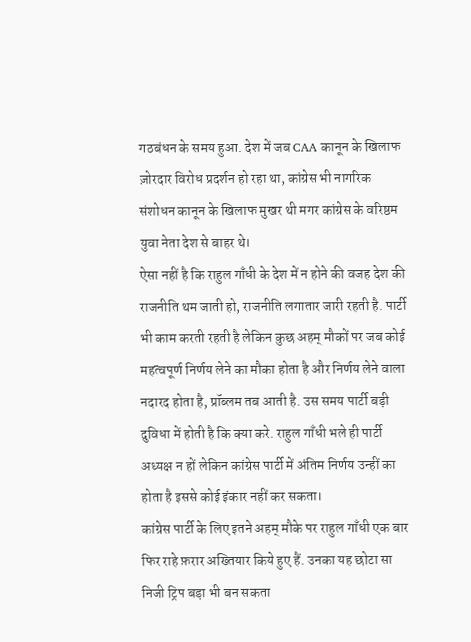गठबंधन के समय हुआ. देश में जब CAA कानून के खिलाफ ज़ोरदार विरोध प्रदर्शन हो रहा था, कांग्रेस भी नागरिक संशोधन कानून के खिलाफ मुखर थी मगर कांग्रेस के वरिष्ठम युवा नेता देश से बाहर थे।
ऐसा नहीं है कि राहुल गाँधी के देश में न होने की वजह देश की राजनीति थम जाती हो, राजनीति लगातार जारी रहती है. पार्टी भी काम करती रहती है लेकिन कुछ अहम् मौकों पर जब कोई महत्वपूर्ण निर्णय लेने का मौका होता है और निर्णय लेने वाला नदारद होता है, प्रॉब्लम तब आती है. उस समय पार्टी बड़ी दुविधा में होती है कि क्या करे. राहुल गाँधी भले ही पार्टी अध्यक्ष न हों लेकिन कांग्रेस पार्टी में अंतिम निर्णय उन्हीं का होता है इससे कोई इंकार नहीं कर सकता।
कांग्रेस पार्टी के लिए इतने अहम् मौके पर राहुल गाँधी एक बार फिर राहे फ़रार अख्तियार किये हुए हैं. उनका यह छोटा सा निजी ट्रिप बड़ा भी बन सकता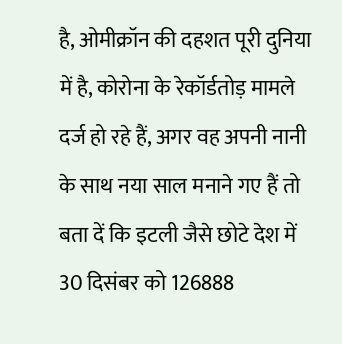है, ओमीक्रॉन की दहशत पूरी दुनिया में है, कोरोना के रेकॉर्डतोड़ मामले दर्ज हो रहे हैं, अगर वह अपनी नानी के साथ नया साल मनाने गए हैं तो बता दें कि इटली जैसे छोटे देश में 30 दिसंबर को 126888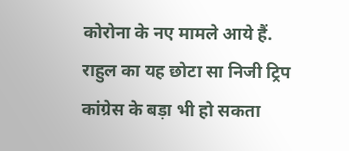कोरोना के नए मामले आये हैं. राहुल का यह छोटा सा निजी ट्रिप कांग्रेस के बड़ा भी हो सकता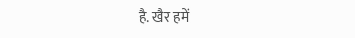है. खैर हमें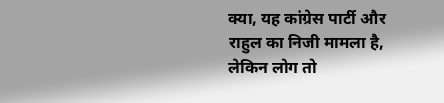क्या, यह कांग्रेस पार्टी और राहुल का निजी मामला है, लेकिन लोग तो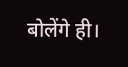बोलेंगे ही।